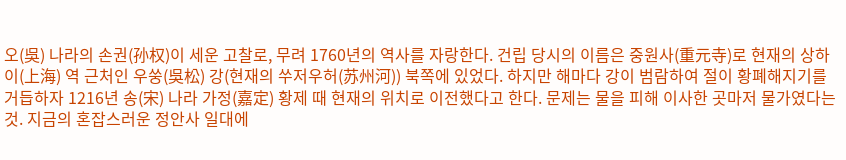오(吳) 나라의 손권(孙权)이 세운 고찰로, 무려 1760년의 역사를 자랑한다. 건립 당시의 이름은 중원사(重元寺)로 현재의 상하이(上海) 역 근처인 우쑹(吳松) 강(현재의 쑤저우허(苏州河)) 북쪽에 있었다. 하지만 해마다 강이 범람하여 절이 황폐해지기를 거듭하자 1216년 송(宋) 나라 가정(嘉定) 황제 때 현재의 위치로 이전했다고 한다. 문제는 물을 피해 이사한 곳마저 물가였다는 것. 지금의 혼잡스러운 정안사 일대에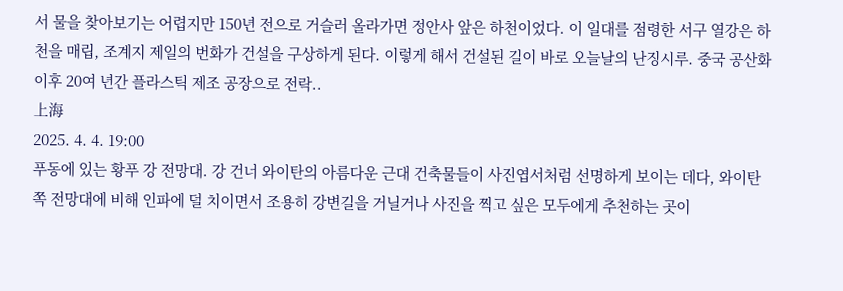서 물을 찾아보기는 어렵지만 150년 전으로 거슬러 올라가면 정안사 앞은 하천이었다. 이 일대를 점령한 서구 열강은 하천을 매립, 조계지 제일의 번화가 건설을 구상하게 된다. 이렇게 해서 건설된 길이 바로 오늘날의 난징시루. 중국 공산화 이후 20여 년간 플라스틱 제조 공장으로 전락..
上海
2025. 4. 4. 19:00
푸동에 있는 황푸 강 전망대. 강 건너 와이탄의 아름다운 근대 건축물들이 사진엽서처럼 선명하게 보이는 데다, 와이탄 쪽 전망대에 비해 인파에 덜 치이면서 조용히 강변길을 거닐거나 사진을 찍고 싶은 모두에게 추천하는 곳이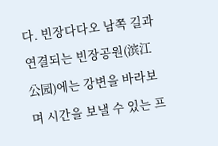다. 빈장다다오 남쪽 길과 연결되는 빈장공원(滨江公园)에는 강변을 바라보며 시간을 보낼 수 있는 프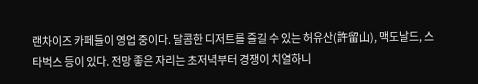랜차이즈 카페들이 영업 중이다. 달콤한 디저트를 즐길 수 있는 허유산(許留山), 맥도날드, 스타벅스 등이 있다. 전망 좋은 자리는 초저녁부터 경쟁이 치열하니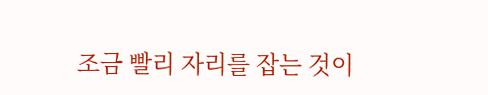조금 빨리 자리를 잡는 것이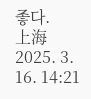좋다.
上海
2025. 3. 16. 14:21